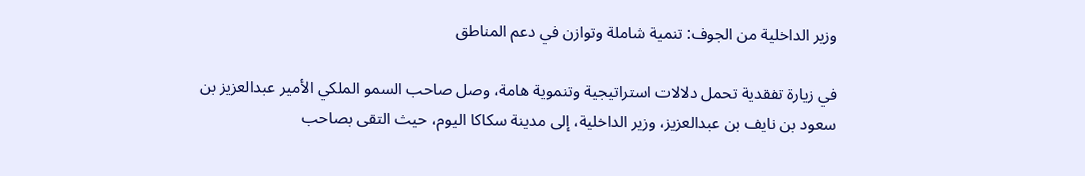وزير الداخلية من الجوف: تنمية شاملة وتوازن في دعم المناطق

في زيارة تفقدية تحمل دلالات استراتيجية وتنموية هامة، وصل صاحب السمو الملكي الأمير عبدالعزيز بن سعود بن نايف بن عبدالعزيز، وزير الداخلية، إلى مدينة سكاكا اليوم، حيث التقى بصاحب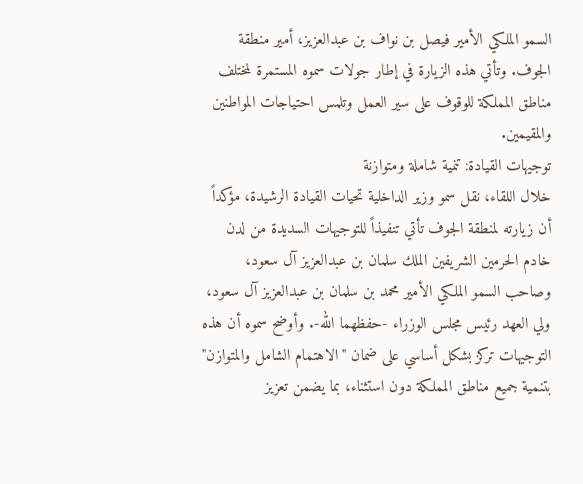السمو الملكي الأمير فيصل بن نواف بن عبدالعزيز، أمير منطقة الجوف. وتأتي هذه الزيارة في إطار جولات سموه المستمرة لمختلف مناطق المملكة للوقوف على سير العمل وتلمس احتياجات المواطنين والمقيمين.
توجيهات القيادة: تنمية شاملة ومتوازنة
خلال اللقاء، نقل سمو وزير الداخلية تحيات القيادة الرشيدة، مؤكداً أن زيارته لمنطقة الجوف تأتي تنفيذاً للتوجيهات السديدة من لدن خادم الحرمين الشريفين الملك سلمان بن عبدالعزيز آل سعود، وصاحب السمو الملكي الأمير محمد بن سلمان بن عبدالعزيز آل سعود، ولي العهد رئيس مجلس الوزراء -حفظهما الله-. وأوضح سموه أن هذه التوجيهات تركز بشكل أساسي على ضمان "الاهتمام الشامل والمتوازن" بتنمية جميع مناطق المملكة دون استثناء، بما يضمن تعزيز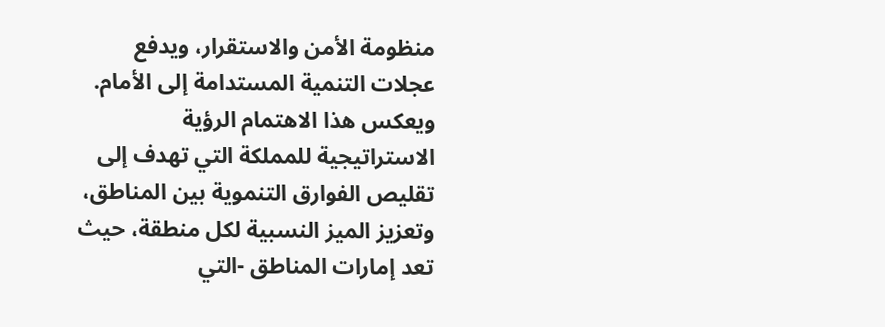منظومة الأمن والاستقرار، ويدفع عجلات التنمية المستدامة إلى الأمام.
ويعكس هذا الاهتمام الرؤية الاستراتيجية للمملكة التي تهدف إلى تقليص الفوارق التنموية بين المناطق، وتعزيز الميز النسبية لكل منطقة، حيث تعد إمارات المناطق -التي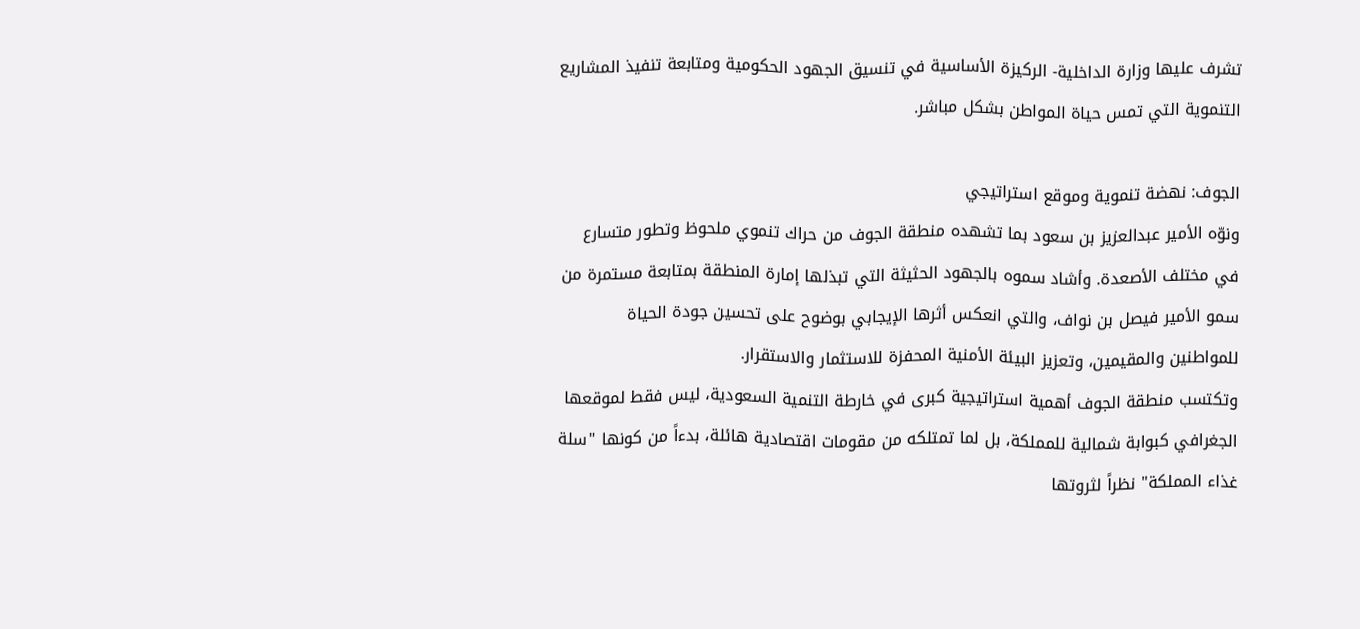تشرف عليها وزارة الداخلية- الركيزة الأساسية في تنسيق الجهود الحكومية ومتابعة تنفيذ المشاريع التنموية التي تمس حياة المواطن بشكل مباشر.

الجوف: نهضة تنموية وموقع استراتيجي
ونوّه الأمير عبدالعزيز بن سعود بما تشهده منطقة الجوف من حراك تنموي ملحوظ وتطور متسارع في مختلف الأصعدة. وأشاد سموه بالجهود الحثيثة التي تبذلها إمارة المنطقة بمتابعة مستمرة من سمو الأمير فيصل بن نواف، والتي انعكس أثرها الإيجابي بوضوح على تحسين جودة الحياة للمواطنين والمقيمين، وتعزيز البيئة الأمنية المحفزة للاستثمار والاستقرار.
وتكتسب منطقة الجوف أهمية استراتيجية كبرى في خارطة التنمية السعودية، ليس فقط لموقعها الجغرافي كبوابة شمالية للمملكة، بل لما تمتلكه من مقومات اقتصادية هائلة، بدءاً من كونها "سلة غذاء المملكة" نظراً لثروتها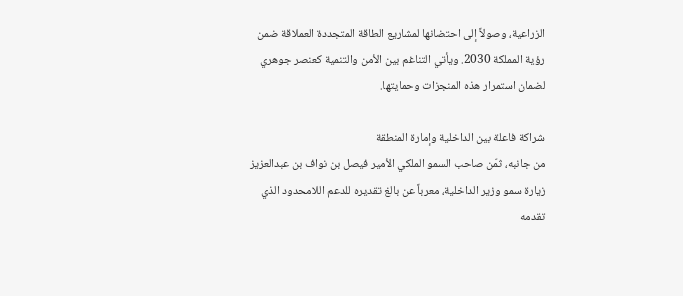الزراعية، وصولاً إلى احتضانها لمشاريع الطاقة المتجددة العملاقة ضمن رؤية المملكة 2030. ويأتي التناغم بين الأمن والتنمية كعنصر جوهري لضمان استمرار هذه المنجزات وحمايتها.

شراكة فاعلة بين الداخلية وإمارة المنطقة
من جانبه، ثمّن صاحب السمو الملكي الأمير فيصل بن نواف بن عبدالعزيز زيارة سمو وزير الداخلية، معرباً عن بالغ تقديره للدعم اللامحدود الذي تقدمه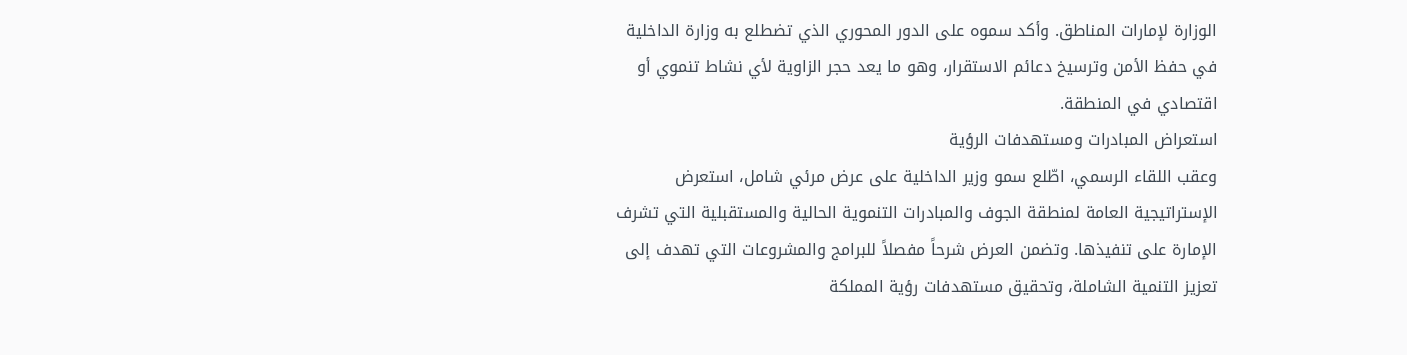الوزارة لإمارات المناطق. وأكد سموه على الدور المحوري الذي تضطلع به وزارة الداخلية في حفظ الأمن وترسيخ دعائم الاستقرار، وهو ما يعد حجر الزاوية لأي نشاط تنموي أو اقتصادي في المنطقة.
استعراض المبادرات ومستهدفات الرؤية
وعقب اللقاء الرسمي، اطّلع سمو وزير الداخلية على عرض مرئي شامل، استعرض الإستراتيجية العامة لمنطقة الجوف والمبادرات التنموية الحالية والمستقبلية التي تشرف الإمارة على تنفيذها. وتضمن العرض شرحاً مفصلاً للبرامج والمشروعات التي تهدف إلى تعزيز التنمية الشاملة، وتحقيق مستهدفات رؤية المملكة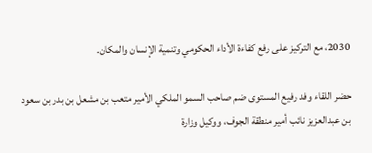2030، مع التركيز على رفع كفاءة الأداء الحكومي وتنمية الإنسان والمكان.

حضر اللقاء وفد رفيع المستوى ضم صاحب السمو الملكي الأمير متعب بن مشعل بن بدر بن سعود بن عبدالعزيز نائب أمير منطقة الجوف، ووكيل وزارة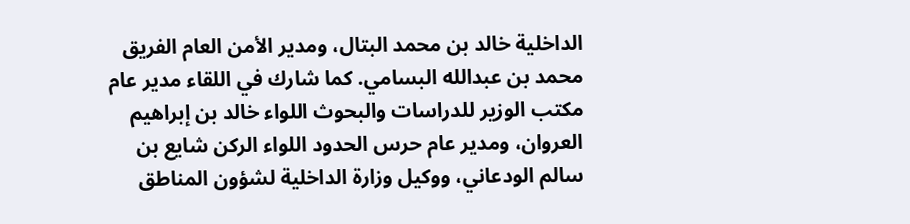الداخلية خالد بن محمد البتال، ومدير الأمن العام الفريق محمد بن عبدالله البسامي. كما شارك في اللقاء مدير عام مكتب الوزير للدراسات والبحوث اللواء خالد بن إبراهيم العروان، ومدير عام حرس الحدود اللواء الركن شايع بن سالم الودعاني، ووكيل وزارة الداخلية لشؤون المناطق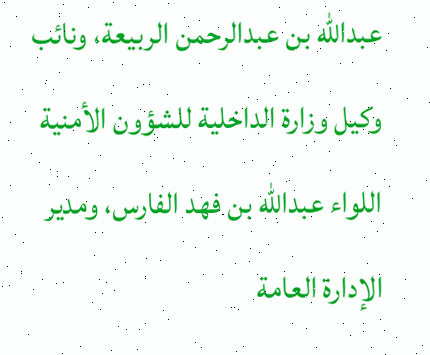عبدالله بن عبدالرحمن الربيعة، ونائب وكيل وزارة الداخلية للشؤون الأمنية اللواء عبدالله بن فهد الفارس، ومدير الإدارة العامة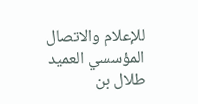للإعلام والاتصال المؤسسي العميد طلال بن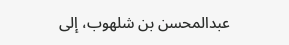عبدالمحسن بن شلهوب، إلى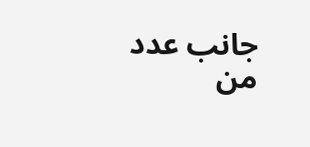جانب عدد من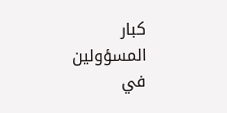كبار المسؤولين في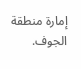إمارة منطقة الجوف.